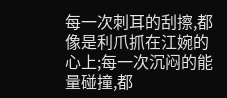每一次刺耳的刮擦,都像是利爪抓在江婉的心上;每一次沉闷的能量碰撞,都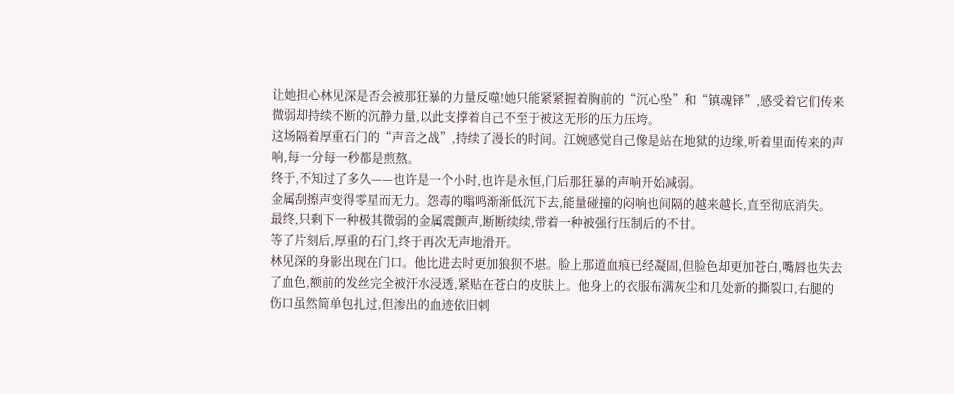让她担心林见深是否会被那狂暴的力量反噬!她只能紧紧握着胸前的“沉心坠”和“镇魂铎”,感受着它们传来微弱却持续不断的沉静力量,以此支撑着自己不至于被这无形的压力压垮。
这场隔着厚重石门的“声音之战”,持续了漫长的时间。江婉感觉自己像是站在地狱的边缘,听着里面传来的声响,每一分每一秒都是煎熬。
终于,不知过了多久——也许是一个小时,也许是永恒,门后那狂暴的声响开始减弱。
金属刮擦声变得零星而无力。怨毒的嗡鸣渐渐低沉下去,能量碰撞的闷响也间隔的越来越长,直至彻底消失。
最终,只剩下一种极其微弱的金属震颤声,断断续续,带着一种被强行压制后的不甘。
等了片刻后,厚重的石门,终于再次无声地滑开。
林见深的身影出现在门口。他比进去时更加狼狈不堪。脸上那道血痕已经凝固,但脸色却更加苍白,嘴唇也失去了血色,额前的发丝完全被汗水浸透,紧贴在苍白的皮肤上。他身上的衣服布满灰尘和几处新的撕裂口,右腿的伤口虽然简单包扎过,但渗出的血迹依旧刺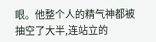眼。他整个人的精气神都被抽空了大半,连站立的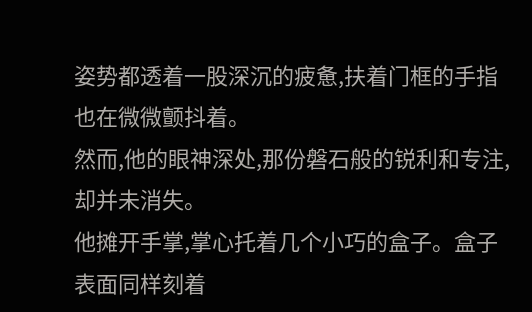姿势都透着一股深沉的疲惫,扶着门框的手指也在微微颤抖着。
然而,他的眼神深处,那份磐石般的锐利和专注,却并未消失。
他摊开手掌,掌心托着几个小巧的盒子。盒子表面同样刻着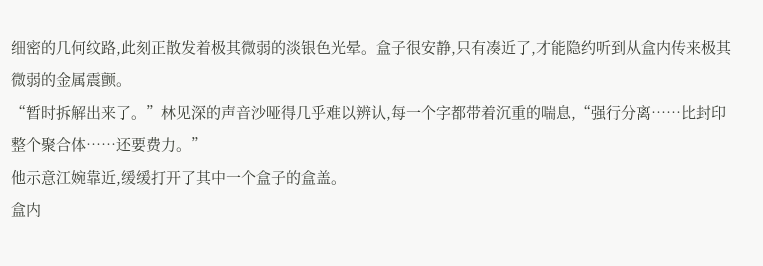细密的几何纹路,此刻正散发着极其微弱的淡银色光晕。盒子很安静,只有凑近了,才能隐约听到从盒内传来极其微弱的金属震颤。
“暂时拆解出来了。”林见深的声音沙哑得几乎难以辨认,每一个字都带着沉重的喘息,“强行分离……比封印整个聚合体……还要费力。”
他示意江婉靠近,缓缓打开了其中一个盒子的盒盖。
盒内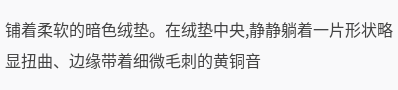铺着柔软的暗色绒垫。在绒垫中央,静静躺着一片形状略显扭曲、边缘带着细微毛刺的黄铜音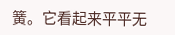簧。它看起来平平无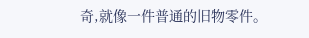奇,就像一件普通的旧物零件。